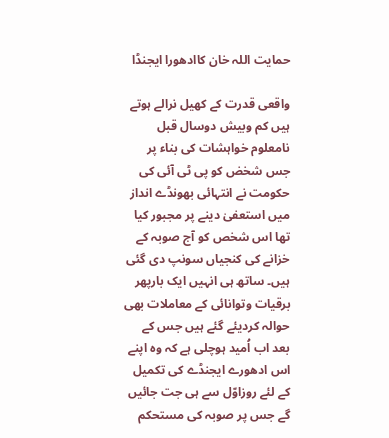حمایت اللہ خان کاادھورا ایجنڈا

واقعی قدرت کے کھیل نرالے ہوتے ہیں کم وبیش دوسال قبل نامعلوم خواہشات کی بناء پر جس شخض کو پی ٹی آئی کی حکومت نے انتہائی بھونڈے انداز میں استعفیٰ دینے پر مجبور کیا تھا اس شخص کو آج صوبہ کے خزانے کی کنجیاں سونپ دی گئی ہیں۔ ساتھ ہی انہیں ایک بارپھر برقیات وتوانائی کے معاملات بھی حوالہ کردیئے گئے ہیں جس کے بعد اب اُمید ہوچلی ہے کہ وہ اپنے اس ادھورے ایجنڈے کی تکمیل کے لئے روزاوّل سے ہی جت جائیں گے جس پر صوبہ کی مستحکم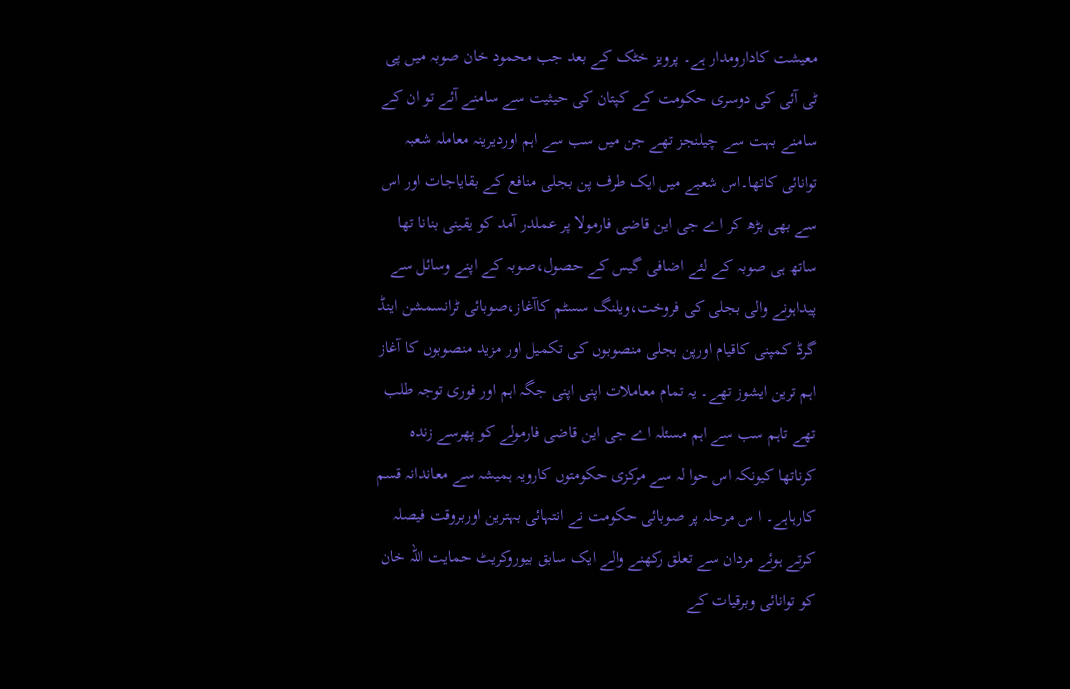معیشت کادارومدار ہے۔ پرویز خٹک کے بعد جب محمود خان صوبہ میں پی ٹی آئی کی دوسری حکومت کے کپتان کی حیثیت سے سامنے آئے تو ان کے سامنے بہت سے چیلنجز تھے جن میں سب سے اہم اوردیرینہ معاملہ شعبہ توانائی کاتھا۔اس شعبے میں ایک طرف پن بجلی منافع کے بقایاجات اور اس سے بھی بڑھ کر اے جی این قاضی فارمولا پر عملدر آمد کو یقینی بنانا تھا ساتھ ہی صوبہ کے لئے اضافی گیس کے حصول،صوبہ کے اپنے وسائل سے پیداہونے والی بجلی کی فروخت،ویلنگ سسٹم کاآغاز،صوبائی ٹرانسمشن اینڈ گرڈ کمپنی کاقیام اورپن بجلی منصوبوں کی تکمیل اور مزید منصوبوں کا آغاز اہم ترین ایشوز تھے۔ یہ تمام معاملات اپنی اپنی جگہ اہم اور فوری توجہ طلب تھے تاہم سب سے اہم مسئلہ اے جی این قاضی فارمولے کو پھرسے زندہ کرناتھا کیونکہ اس حوا لہ سے مرکزی حکومتوں کارویہ ہمیشہ سے معاندانہ قسم کارہاہے۔ ا س مرحلہ پر صوبائی حکومت نے انتہائی بہترین اوربروقت فیصلہ کرتے ہوئے مردان سے تعلق رکھنے والے ایک سابق بیوروکریٹ حمایت اللہ خان کو توانائی وبرقیات کے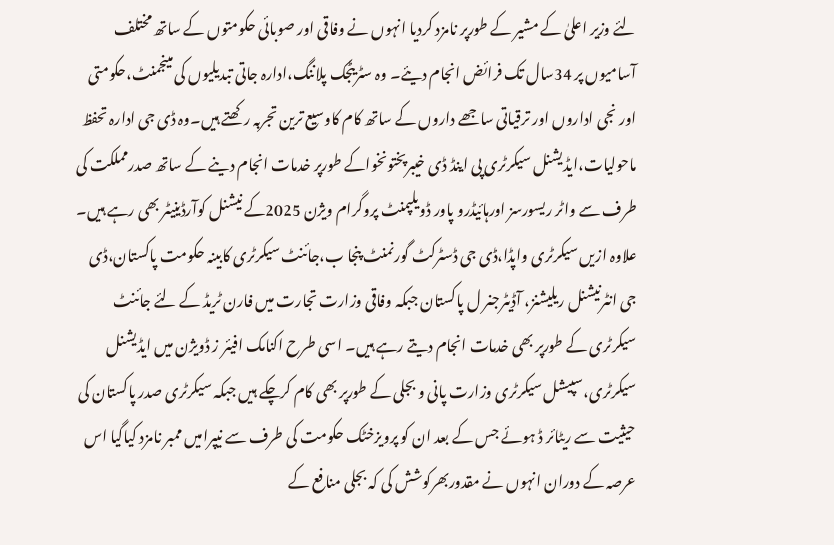لئے وزیر اعلیٰ کے مشیر کے طورپر نامزد کردیا انہوں نے وفاقی اور صوبائی حکومتوں کے ساتھ مختلف آسامیوں پر 34سال تک فرائض انجام دیئے۔ وہ سٹریٹجک پلاننگ،ادارہ جاتی تبدیلیوں کی مینجمنٹ،حکومتی اور نجی اداروں اور ترقیاتی ساجھے داروں کے ساتھ کام کاوسیع ترین تجربہ رکھتے ہیں۔وہ ڈی جی ادارہ تحفظ ماحولیات،ایڈیشنل سیکرٹری پی اینڈ ڈی خیبرپختونخواکے طورپر خدمات انجام دینے کے ساتھ صدرمملکت کی طرف سے واٹر ریسورسز اورہائیڈرو پاور ڈویلپمنٹ پروگرام ویژن 2025کے نیشنل کوآرڈینیٹر بھی رہے ہیں۔ علاوہ ازیں سیکرٹری واپڈا،ڈی جی ڈسٹرکٹ گورنمنٹ پنجا ب،جائنٹ سیکرٹری کابینہ حکومت پاکستان،ڈی جی انٹرنیشنل ریلیشنز، آڈیٹرجنر ل پاکستان جبکہ وفاقی وزارت تجارت میں فارن ٹریڈ کے لئے جائنٹ سیکرٹری کے طورپر بھی خدمات انجام دیتے رہے ہیں۔ اسی طرح اکنامک افیئر ز ڈویژن میں ایڈیشنل سیکرٹری،سپیشل سیکرٹری وزارت پانی و بجلی کے طورپر بھی کام کرچکے ہیں جبکہ سیکرٹری صدر پاکستان کی حیثیت سے ریٹائر ڈ ہوئے جس کے بعد ان کو پرویزخٹک حکومت کی طرف سے نیپرامیں ممبر نامزد کیاگیا اس عرصہ کے دوران انہوں نے مقدوربھرکوشش کی کہ بجلی منافع کے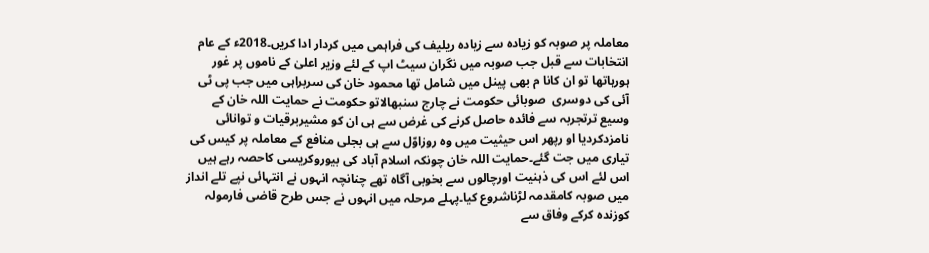معاملہ پر صوبہ کو زیادہ سے زیادہ ریلیف کی فراہمی میں کردار ادا کریں۔2018ء کے عام  انتخابات سے قبل جب صوبہ میں نگران سیٹ اپ کے لئے وزیر اعلیٰ کے ناموں پر غور ہورہاتھا تو ان کانا م بھی پینل میں شامل تھا محمود خان کی سربراہی میں جب پی ٹی آئی کی دوسری  صوبائی حکومت نے چارج سنبھالاتو حکومت نے حمایت اللہ خان کے وسیع ترتجربہ سے فائدہ حاصل کرنے کی غرض سے ہی ان کو مشیربرقیات و توانائی نامزدکردیا او رپھر اس حیثیت میں وہ روزاوّل سے ہی بجلی منافع کے معاملہ پر کیس کی تیاری میں جت گئے۔حمایت اللہ خان چونکہ اسلام آباد کی بیوروکریسی کاحصہ رہے ہیں اس لئے اس کی ذہنیت اورچالوں سے بخوبی آگاہ تھے چنانچہ انہوں نے انتہائی نپے تلے انداز میں صوبہ کامقدمہ لڑناشروع کیا۔پہلے مرحلہ میں انہوں نے جس طرح قاضی فارمولہ کوزندہ کرکے وفاق سے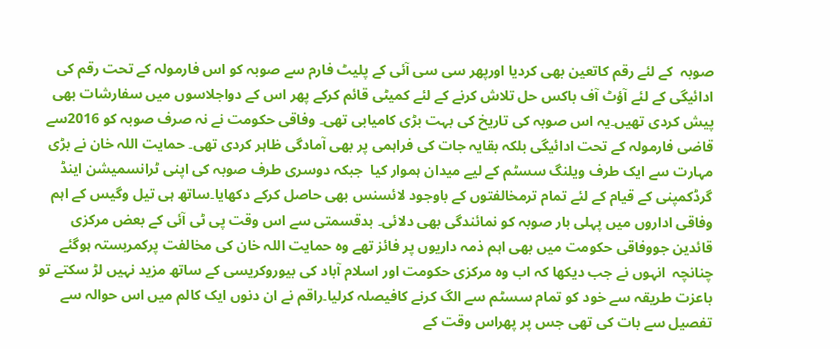صوبہ  کے لئے رقم کاتعین بھی کردیا اورپھر سی سی آئی کے پلیٹ فارم سے صوبہ کو اس فارمولہ کے تحت رقم کی ادائیگی کے لئے آؤٹ آف باکس حل تلاش کرنے کے لئے کمیٹی قائم کرکے پھر اس کے دواجلاسوں میں سفارشات بھی پیش کردی تھیں۔یہ اس صوبہ کی تاریخ کی بہت بڑی کامیابی تھی۔ وفاقی حکومت نے نہ صرف صوبہ کو 2016سے قاضی فارمولہ کے تحت ادائیگی بلکہ بقایہ جات کی فراہمی پر بھی آمادگی ظاہر کردی تھی۔ حمایت اللہ خان نے بڑی مہارت سے ایک طرف ویلنگ سسٹم کے لیے میدان ہموار کیا  جبکہ دوسری طرف صوبہ کی اپنی ٹرانسمیشن اینڈ گرڈکمپنی کے قیام کے لئے تمام ترمخالفتوں کے باوجود لائسنس بھی حاصل کرکے دکھایا۔ساتھ ہی تیل وگیس کے اہم وفاقی اداروں میں پہلی بار صوبہ کو نمائندگی بھی دلائی۔ بدقسمتی سے اس وقت پی ٹی آئی کے بعض مرکزی قائدین جووفاقی حکومت میں بھی اہم ذمہ داریوں پر فائز تھے وہ حمایت اللہ خان کی مخالفت پرکمربستہ ہوگئے چنانچہ  انہوں نے جب دیکھا کہ اب وہ مرکزی حکومت اور اسلام آباد کی بیوروکریسی کے ساتھ مزید نہیں لڑ سکتے تو باعزت طریقہ سے خود کو تمام سسٹم سے الگ کرنے کافیصلہ کرلیا۔راقم نے ان دنوں ایک کالم میں اس حوالہ سے تفصیل سے بات کی تھی جس پر پھراس وقت کے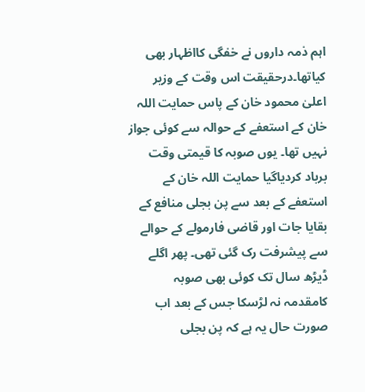اہم ذمہ داروں نے خفگی کااظہار بھی کیاتھا۔درحقیقت اس وقت کے وزیر اعلیٰ محمود خان کے پاس حمایت اللہ خان کے استعفے کے حوالہ سے کوئی جواز نہیں تھا۔ یوں صوبہ کا قیمتی وقت برباد کردیاگیا حمایت اللہ خان کے استعفے کے بعد سے پن بجلی منافع کے بقایا جات اور قاضی فارمولے کے حوالے سے پیشرفت رک گئی تھی۔ پھر اگلے ڈیڑھ سال تک کوئی بھی صوبہ کامقدمہ نہ لڑسکا جس کے بعد اب صورت حال یہ ہے کہ پن بجلی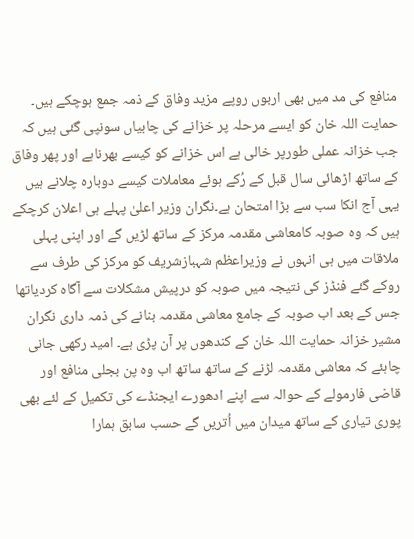منافع کی مد میں بھی اربوں روپے مزید وفاق کے ذمہ جمع ہوچکے ہیں۔ حمایت اللہ خان کو ایسے مرحلہ پر خزانے کی چابیاں سونپی گئی ہیں کہ جب خزانہ عملی طورپر خالی ہے اس خزانے کو کیسے بھرناہے اور پھر وفاق کے ساتھ اڑھائی سال قبل کے رُکے ہوئے معاملات کیسے دوبارہ چلانے ہیں یہی آج انکا سب سے بڑا امتحان ہے۔نگران وزیر اعلیٰ پہلے ہی اعلان کرچکے ہیں کہ وہ صوبہ کامعاشی مقدمہ مرکز کے ساتھ لڑیں گے اور اپنی پہلی ملاقات میں ہی انہوں نے وزیراعظم شہبازشریف کو مرکز کی طرف سے روکے گئے فنڈز کی نتیجہ میں صوبہ کو درپیش مشکلات سے آگاہ کردیاتھا جس کے بعد اب صوبہ کے جامع معاشی مقدمہ بنانے کی ذمہ داری نگران مشیر خزانہ حمایت اللہ خان کے کندھوں پر آن پڑی ہے۔ امید رکھی جانی چاہئے کہ معاشی مقدمہ لڑنے کے ساتھ ساتھ اب وہ پن بجلی منافع اور قاضی فارمولے کے حوالہ سے اپنے ادھورے ایجنڈے کی تکمیل کے لئے بھی پوری تیاری کے ساتھ میدان میں اُتریں گے حسب سابق ہمارا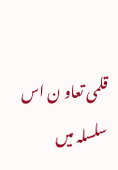قلمی تعاو ن اس سلسلہ میں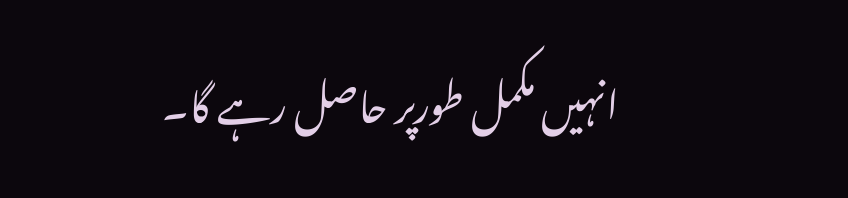انہیں مکمل طورپر حاصل رہے گا۔